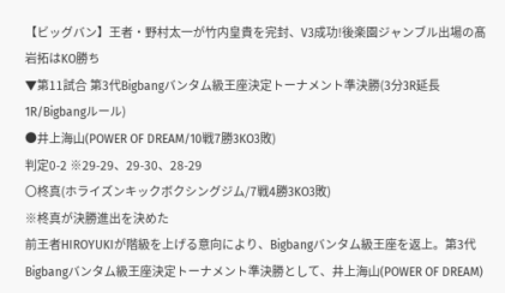【ビッグバン】王者・野村太一が竹内皇貴を完封、V3成功!後楽園ジャンブル出場の髙岩拓はKO勝ち
▼第11試合 第3代Bigbangバンタム級王座決定トーナメント準決勝(3分3R延長1R/Bigbangルール)
●井上海山(POWER OF DREAM/10戦7勝3KO3敗)
判定0-2 ※29-29、29-30、28-29
〇柊真(ホライズンキックボクシングジム/7戦4勝3KO3敗)
※柊真が決勝進出を決めた
前王者HIROYUKIが階級を上げる意向により、Bigbangバンタム級王座を返上。第3代Bigbangバンタム級王座決定トーナメント準決勝として、井上海山(POWER OF DREAM)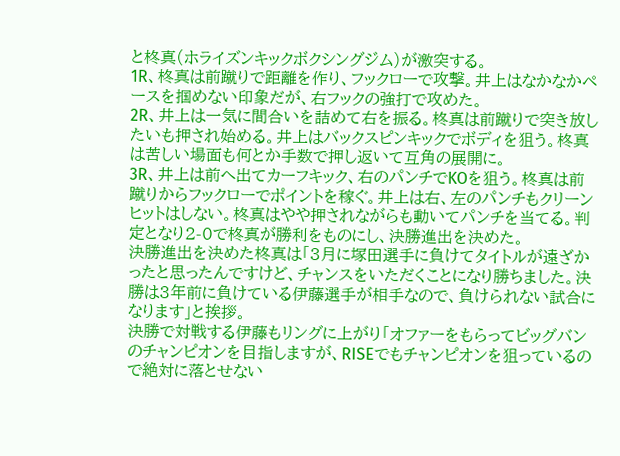と柊真(ホライズンキックボクシングジム)が激突する。
1R、柊真は前蹴りで距離を作り、フックローで攻撃。井上はなかなかペースを掴めない印象だが、右フックの強打で攻めた。
2R、井上は一気に間合いを詰めて右を振る。柊真は前蹴りで突き放したいも押され始める。井上はバックスピンキックでボディを狙う。柊真は苦しい場面も何とか手数で押し返いて互角の展開に。
3R、井上は前へ出てカーフキック、右のパンチでKOを狙う。柊真は前蹴りからフックローでポイントを稼ぐ。井上は右、左のパンチもクリーンヒットはしない。柊真はやや押されながらも動いてパンチを当てる。判定となり2-0で柊真が勝利をものにし、決勝進出を決めた。
決勝進出を決めた柊真は「3月に塚田選手に負けてタイトルが遠ざかったと思ったんですけど、チャンスをいただくことになり勝ちました。決勝は3年前に負けている伊藤選手が相手なので、負けられない試合になります」と挨拶。
決勝で対戦する伊藤もリングに上がり「オファーをもらってビッグバンのチャンピオンを目指しますが、RISEでもチャンピオンを狙っているので絶対に落とせない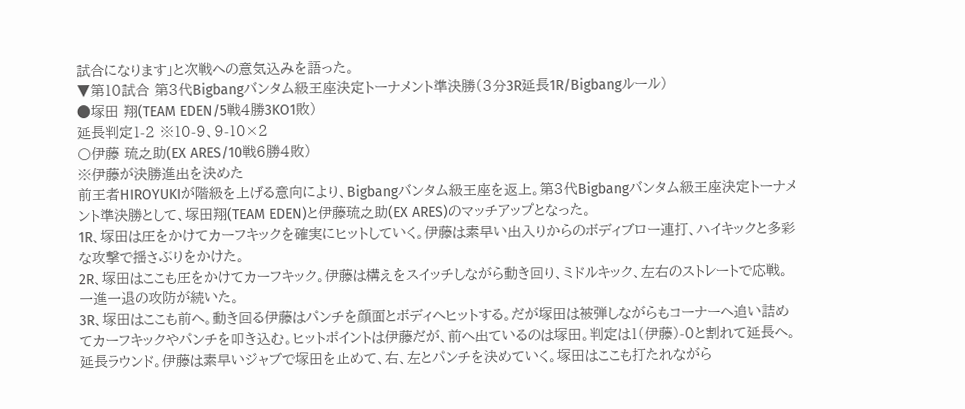試合になります」と次戦への意気込みを語った。
▼第10試合 第3代Bigbangバンタム級王座決定トーナメント準決勝(3分3R延長1R/Bigbangルール)
●塚田 翔(TEAM EDEN/5戦4勝3KO1敗)
延長判定1-2 ※10-9、9-10×2
〇伊藤 琉之助(EX ARES/10戦6勝4敗)
※伊藤が決勝進出を決めた
前王者HIROYUKIが階級を上げる意向により、Bigbangバンタム級王座を返上。第3代Bigbangバンタム級王座決定トーナメント準決勝として、塚田翔(TEAM EDEN)と伊藤琉之助(EX ARES)のマッチアップとなった。
1R、塚田は圧をかけてカーフキックを確実にヒットしていく。伊藤は素早い出入りからのボディブロー連打、ハイキックと多彩な攻撃で揺さぶりをかけた。
2R、塚田はここも圧をかけてカーフキック。伊藤は構えをスイッチしながら動き回り、ミドルキック、左右のストレートで応戦。一進一退の攻防が続いた。
3R、塚田はここも前へ。動き回る伊藤はパンチを顔面とボディへヒットする。だが塚田は被弾しながらもコーナーへ追い詰めてカーフキックやパンチを叩き込む。ヒットポイントは伊藤だが、前へ出ているのは塚田。判定は1(伊藤)-0と割れて延長へ。
延長ラウンド。伊藤は素早いジャブで塚田を止めて、右、左とパンチを決めていく。塚田はここも打たれながら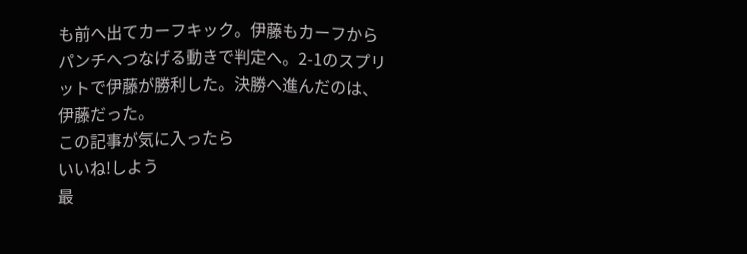も前へ出てカーフキック。伊藤もカーフからパンチへつなげる動きで判定へ。2-1のスプリットで伊藤が勝利した。決勝へ進んだのは、伊藤だった。
この記事が気に入ったら
いいね!しよう
最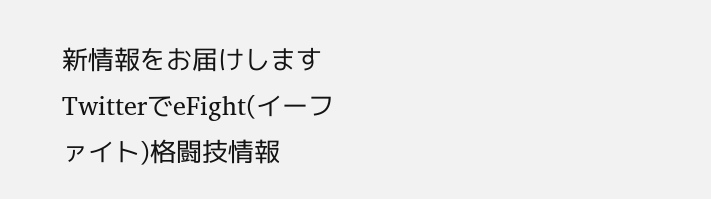新情報をお届けします
TwitterでeFight(イーファイト)格闘技情報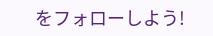をフォローしよう!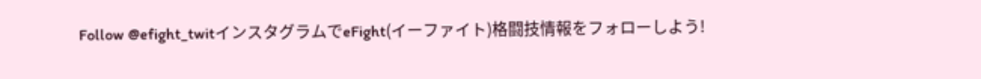Follow @efight_twitインスタグラムでeFight(イーファイト)格闘技情報をフォローしよう!